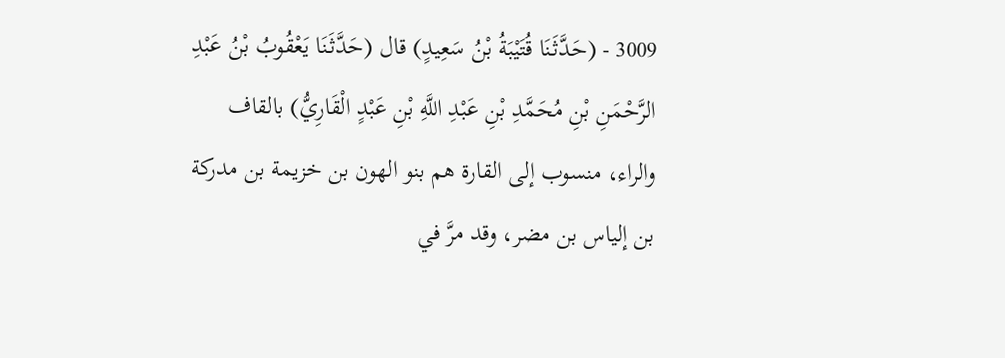3009 - (حَدَّثَنَا قُتَيْبَةُ بْنُ سَعِيدٍ) قال (حَدَّثَنَا يَعْقُوبُ بْنُ عَبْدِ الرَّحْمَنِ بْنِ مُحَمَّدِ بْنِ عَبْدِ اللَّهِ بْنِ عَبْدٍ الْقَارِيُّ) بالقاف والراء، منسوب إلى القارة هم بنو الهون بن خزيمة بن مدركة بن إلياس بن مضر، وقد مرَّ في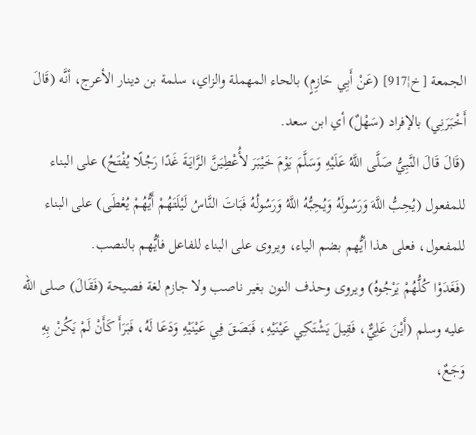الجمعة [خ¦917] (عَنْ أَبِي حَازِمٍ) بالحاء المهملة والزاي، سلمة بن دينار الأعرج، أنَّه (قَالَ أَخْبَرَنِي) بالإفراد (سَهْلٌ) أي ابن سعد.
(قَالَ قَالَ النَّبِيُّ صَلَّى اللَّهُ عَلَيْهِ وَسَلَّمَ يَوْمَ خَيْبَرَ لأُعْطِيَنَّ الرَّايَةَ غَدًا رَجُلًا يُفْتَحُ) على البناء للمفعول (يُحِبُّ اللَّهَ وَرَسُولَهُ وَيُحِبُّهُ اللَّهُ وَرَسُولُهُ فَبَاتَ النَّاسُ لَيْلَتَهُمْ أَيُّهُمْ يُعْطَى) على البناء للمفعول، فعلى هذا أيُّهم بضم الياء، ويروى على البناء للفاعل فأيُّهم بالنصب.
(فَغَدَوْا كُلُّهُمْ يَرْجُوهُ) ويروى وحذف النون بغير ناصب ولا جازم لغة فصيحة (فَقَالَ) صلى الله عليه وسلم (أَيْنَ عَلِيٌّ، فَقِيلَ يَشْتَكِي عَيْنَيْهِ، فَبَصَقَ فِي عَيْنَيْهِ وَدَعَا لَهُ، فَبَرَأَ كَأَنْ لَمْ يَكُنْ بِهِ وَجَعٌ،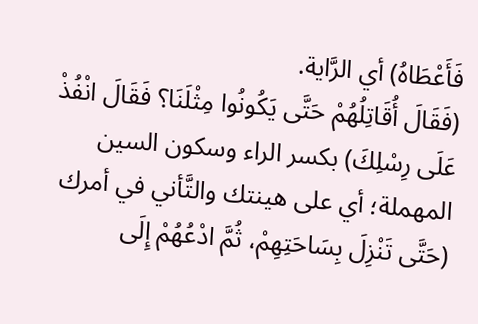فَأَعْطَاهُ) أي الرَّاية.
(فَقَالَ أُقَاتِلُهُمْ حَتَّى يَكُونُوا مِثْلَنَا؟ فَقَالَ انْفُذْ عَلَى رِسْلِكَ) بكسر الراء وسكون السين المهملة؛ أي على هينتك والتَّأني في أمرك (حَتَّى تَنْزِلَ بِسَاحَتِهِمْ، ثُمَّ ادْعُهُمْ إِلَى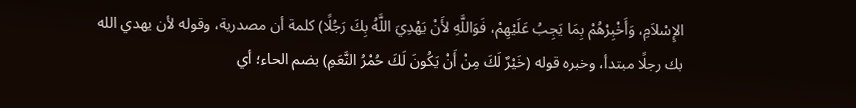الإِسْلاَمِ، وَأَخْبِرْهُمْ بِمَا يَجِبُ عَلَيْهِمْ، فَوَاللَّهِ لأَنْ يَهْدِيَ اللَّهُ بِكَ رَجُلًا) كلمة أن مصدرية، وقوله لأن يهدي الله بك رجلًا مبتدأ، وخبره قوله (خَيْرٌ لَكَ مِنْ أَنْ يَكُونَ لَكَ حُمْرُ النَّعَمِ) بضم الحاء؛ أي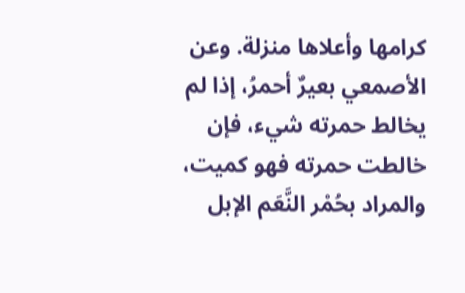كرامها وأعلاها منزلة. وعن الأصمعي بعيرٌ أحمرُ، إذا لم يخالط حمرته شيء، فإن خالطت حمرته فهو كميت، والمراد بحُمْر النَّعَم الإبل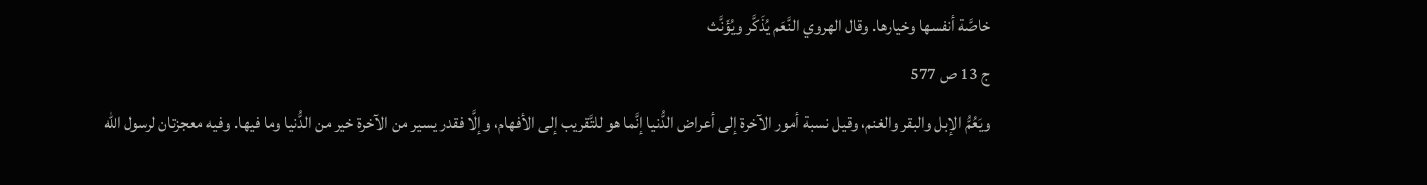خاصَّة أنفسها وخيارها. وقال الهروي النَّعَم يُذَكَّر ويُؤَنَّث
ج 13 ص 577
ويَعُمُّ الإبل والبقر والغنم، وقيل نسبة أمور الآخرة إلى أعراض الدُّنيا إنَّما هو للتَّقريب إلى الأفهام، وإلَّا فقدر يسير من الآخرة خير من الدُّنيا وما فيها. وفيه معجزتان لرسول الله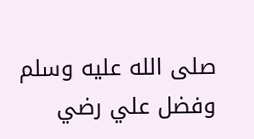صلى الله عليه وسلم وفضل علي رضي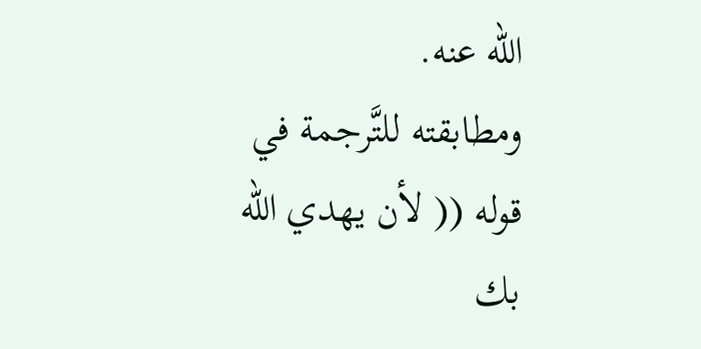الله عنه.
ومطابقته للتَّرجمة في قوله (( لأن يهدي الله بك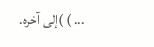... ) )إلى آخره.